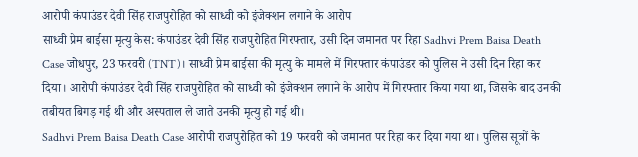आरोपी कंपाउंडर देवी सिंह राजपुरोहित को साध्वी को इंजेक्शन लगाने के आरोप
साध्वी प्रेम बाईसा मृत्यु केस: कंपाउंडर देवी सिंह राजपुरोहित गिरफ्तार, उसी दिन जमानत पर रिहा Sadhvi Prem Baisa Death Case जोधपुर, 23 फरवरी (TNT)। साध्वी प्रेम बाईसा की मृत्यु के मामले में गिरफ्तार कंपाउंडर को पुलिस ने उसी दिन रिहा कर दिया। आरोपी कंपाउंडर देवी सिंह राजपुरोहित को साध्वी को इंजेक्शन लगाने के आरोप में गिरफ्तार किया गया था, जिसके बाद उनकी तबीयत बिगड़ गई थी और अस्पताल ले जाते उनकी मृत्यु हो गई थी।
Sadhvi Prem Baisa Death Case आरोपी राजपुरोहित को 19 फरवरी को जमानत पर रिहा कर दिया गया था। पुलिस सूत्रों के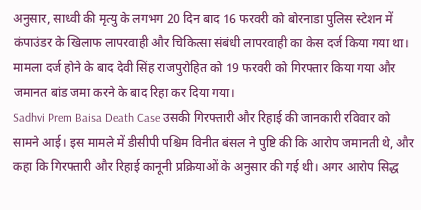अनुसार, साध्वी की मृत्यु के लगभग 20 दिन बाद 16 फरवरी को बोरनाडा पुलिस स्टेशन में कंपाउंडर के खिलाफ लापरवाही और चिकित्सा संबंधी लापरवाही का केस दर्ज किया गया था। मामला दर्ज होने के बाद देवी सिंह राजपुरोहित को 19 फरवरी को गिरफ्तार किया गया और जमानत बांड जमा करने के बाद रिहा कर दिया गया।
Sadhvi Prem Baisa Death Case उसकी गिरफ्तारी और रिहाई की जानकारी रविवार को सामने आई। इस मामले में डीसीपी पश्चिम विनीत बंसल ने पुष्टि की कि आरोप जमानती थे, और कहा कि गिरफ्तारी और रिहाई कानूनी प्रक्रियाओं के अनुसार की गई थी। अगर आरोप सिद्ध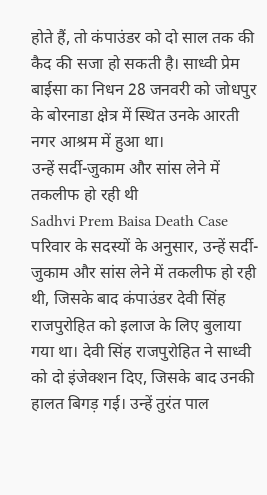होते हैं, तो कंपाउंडर को दो साल तक की कैद की सजा हो सकती है। साध्वी प्रेम बाईसा का निधन 28 जनवरी को जोधपुर के बोरनाडा क्षेत्र में स्थित उनके आरती नगर आश्रम में हुआ था।
उन्हें सर्दी-जुकाम और सांस लेने में तकलीफ हो रही थी
Sadhvi Prem Baisa Death Case परिवार के सदस्यों के अनुसार, उन्हें सर्दी-जुकाम और सांस लेने में तकलीफ हो रही थी, जिसके बाद कंपाउंडर देवी सिंह राजपुरोहित को इलाज के लिए बुलाया गया था। देवी सिंह राजपुरोहित ने साध्वी को दो इंजेक्शन दिए, जिसके बाद उनकी हालत बिगड़ गई। उन्हें तुरंत पाल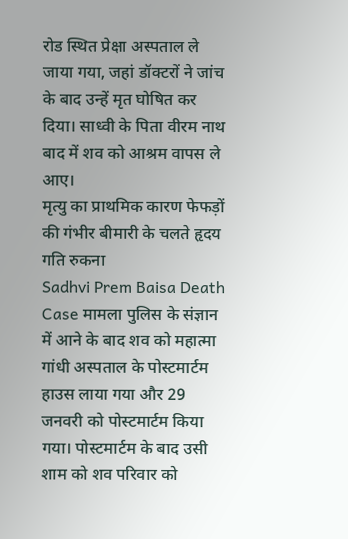रोड स्थित प्रेक्षा अस्पताल ले जाया गया, जहां डॉक्टरों ने जांच के बाद उन्हें मृत घोषित कर दिया। साध्वी के पिता वीरम नाथ बाद में शव को आश्रम वापस ले आए।
मृत्यु का प्राथमिक कारण फेफड़ों की गंभीर बीमारी के चलते हृदय गति रुकना
Sadhvi Prem Baisa Death Case मामला पुलिस के संज्ञान में आने के बाद शव को महात्मा गांधी अस्पताल के पोस्टमार्टम हाउस लाया गया और 29 जनवरी को पोस्टमार्टम किया गया। पोस्टमार्टम के बाद उसी शाम को शव परिवार को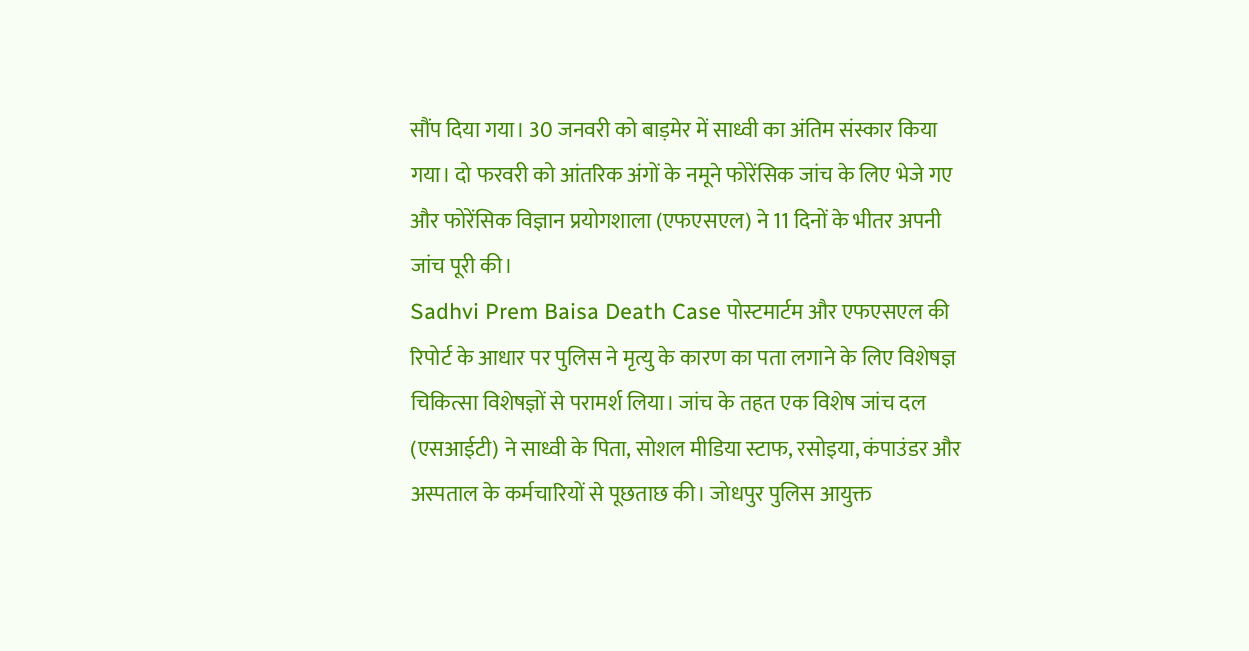सौंप दिया गया। 30 जनवरी को बाड़मेर में साध्वी का अंतिम संस्कार किया गया। दो फरवरी को आंतरिक अंगों के नमूने फोरेंसिक जांच के लिए भेजे गए और फोरेंसिक विज्ञान प्रयोगशाला (एफएसएल) ने 11 दिनों के भीतर अपनी जांच पूरी की।
Sadhvi Prem Baisa Death Case पोस्टमार्टम और एफएसएल की रिपोर्ट के आधार पर पुलिस ने मृत्यु के कारण का पता लगाने के लिए विशेषज्ञ चिकित्सा विशेषज्ञों से परामर्श लिया। जांच के तहत एक विशेष जांच दल (एसआईटी) ने साध्वी के पिता, सोशल मीडिया स्टाफ, रसोइया, कंपाउंडर और अस्पताल के कर्मचारियों से पूछताछ की। जोधपुर पुलिस आयुक्त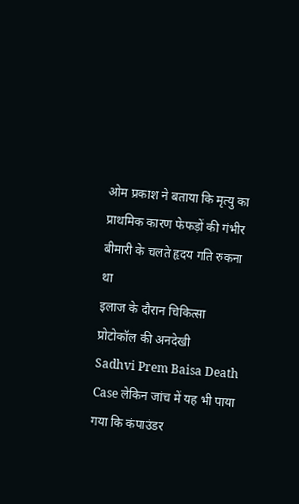ओम प्रकाश ने बताया कि मृत्यु का प्राथमिक कारण फेफड़ों की गंभीर बीमारी के चलते हृदय गति रुकना था
इलाज के दौरान चिकित्सा प्रोटोकॉल की अनदेखी
Sadhvi Prem Baisa Death Case लेकिन जांच में यह भी पाया गया कि कंपाउंडर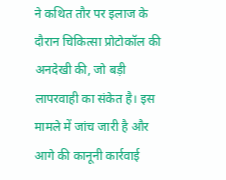ने कथित तौर पर इलाज के दौरान चिकित्सा प्रोटोकॉल की अनदेखी की, जो बड़ी लापरवाही का संकेत है। इस मामले में जांच जारी है और आगे की कानूनी कार्रवाई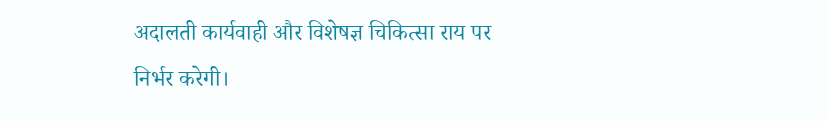अदालती कार्यवाही और विशेषज्ञ चिकित्सा राय पर निर्भर करेगी।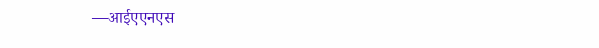—आईएएनएस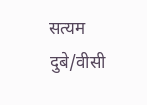सत्यम दुबे/वीसी